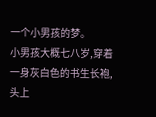一个小男孩的梦。
小男孩大概七八岁,穿着一身灰白色的书生长袍,头上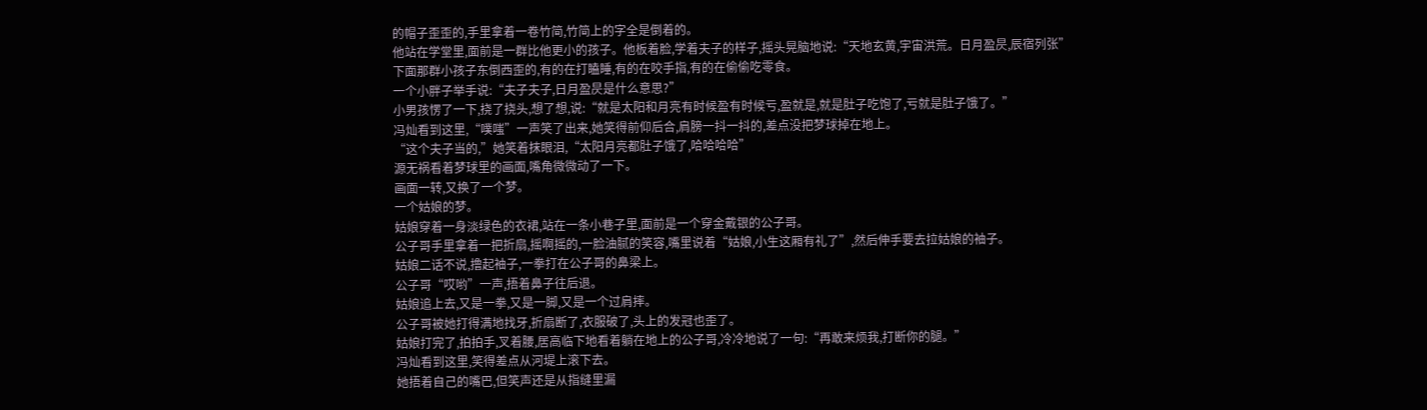的帽子歪歪的,手里拿着一卷竹简,竹简上的字全是倒着的。
他站在学堂里,面前是一群比他更小的孩子。他板着脸,学着夫子的样子,摇头晃脑地说:“天地玄黄,宇宙洪荒。日月盈昃,辰宿列张”
下面那群小孩子东倒西歪的,有的在打瞌睡,有的在咬手指,有的在偷偷吃零食。
一个小胖子举手说:“夫子夫子,日月盈昃是什么意思?”
小男孩愣了一下,挠了挠头,想了想,说:“就是太阳和月亮有时候盈有时候亏,盈就是,就是肚子吃饱了,亏就是肚子饿了。”
冯灿看到这里,“噗嗤”一声笑了出来,她笑得前仰后合,肩膀一抖一抖的,差点没把梦球掉在地上。
“这个夫子当的,”她笑着抹眼泪,“太阳月亮都肚子饿了,哈哈哈哈”
源无祸看着梦球里的画面,嘴角微微动了一下。
画面一转,又换了一个梦。
一个姑娘的梦。
姑娘穿着一身淡绿色的衣裙,站在一条小巷子里,面前是一个穿金戴银的公子哥。
公子哥手里拿着一把折扇,摇啊摇的,一脸油腻的笑容,嘴里说着“姑娘,小生这厢有礼了”,然后伸手要去拉姑娘的袖子。
姑娘二话不说,撸起袖子,一拳打在公子哥的鼻梁上。
公子哥“哎哟”一声,捂着鼻子往后退。
姑娘追上去,又是一拳,又是一脚,又是一个过肩摔。
公子哥被她打得满地找牙,折扇断了,衣服破了,头上的发冠也歪了。
姑娘打完了,拍拍手,叉着腰,居高临下地看着躺在地上的公子哥,冷冷地说了一句:“再敢来烦我,打断你的腿。”
冯灿看到这里,笑得差点从河堤上滚下去。
她捂着自己的嘴巴,但笑声还是从指缝里漏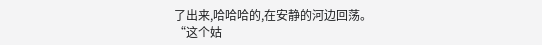了出来,哈哈哈的,在安静的河边回荡。
“这个姑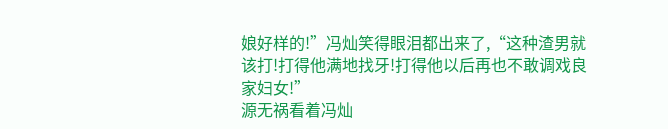娘好样的!”冯灿笑得眼泪都出来了,“这种渣男就该打!打得他满地找牙!打得他以后再也不敢调戏良家妇女!”
源无祸看着冯灿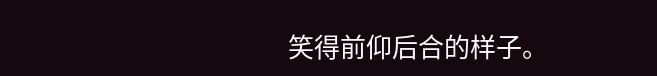笑得前仰后合的样子。